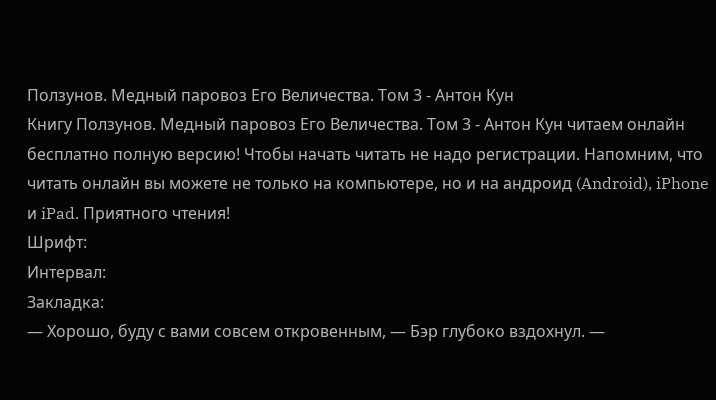Ползунов. Медный паровоз Его Величества. Том 3 - Антон Кун
Книгу Ползунов. Медный паровоз Его Величества. Том 3 - Антон Кун читаем онлайн бесплатно полную версию! Чтобы начать читать не надо регистрации. Напомним, что читать онлайн вы можете не только на компьютере, но и на андроид (Android), iPhone и iPad. Приятного чтения!
Шрифт:
Интервал:
Закладка:
— Хорошо, буду с вами совсем откровенным, — Бэр глубоко вздохнул. —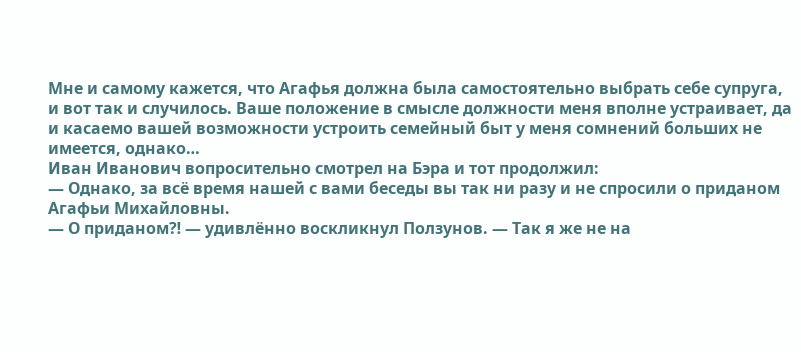Мне и самому кажется, что Агафья должна была самостоятельно выбрать себе супруга, и вот так и случилось. Ваше положение в смысле должности меня вполне устраивает, да и касаемо вашей возможности устроить семейный быт у меня сомнений больших не имеется, однако…
Иван Иванович вопросительно смотрел на Бэра и тот продолжил:
— Однако, за всё время нашей с вами беседы вы так ни разу и не спросили о приданом Агафьи Михайловны.
— О приданом⁈ — удивлённо воскликнул Ползунов. — Так я же не на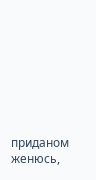приданом женюсь,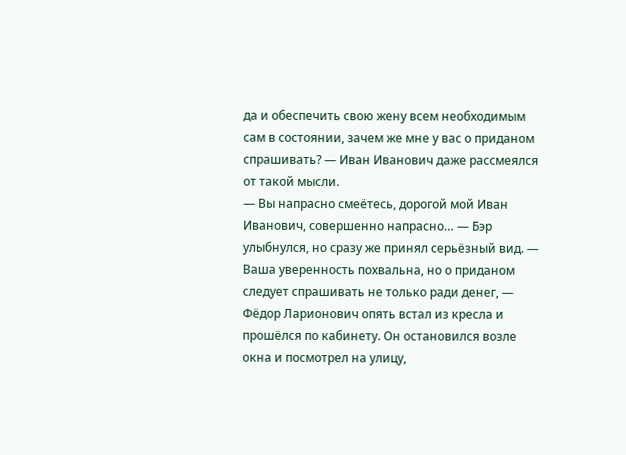да и обеспечить свою жену всем необходимым сам в состоянии, зачем же мне у вас о приданом спрашивать? — Иван Иванович даже рассмеялся от такой мысли.
— Вы напрасно смеётесь, дорогой мой Иван Иванович, совершенно напрасно… — Бэр улыбнулся, но сразу же принял серьёзный вид. — Ваша уверенность похвальна, но о приданом следует спрашивать не только ради денег, — Фёдор Ларионович опять встал из кресла и прошёлся по кабинету. Он остановился возле окна и посмотрел на улицу,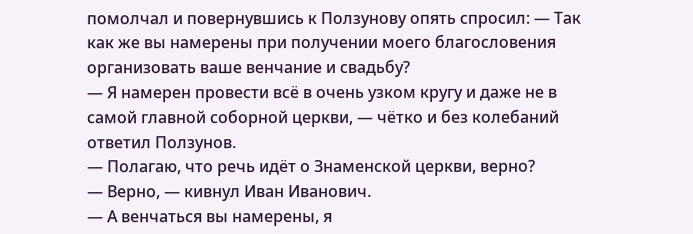помолчал и повернувшись к Ползунову опять спросил: — Так как же вы намерены при получении моего благословения организовать ваше венчание и свадьбу?
— Я намерен провести всё в очень узком кругу и даже не в самой главной соборной церкви, — чётко и без колебаний ответил Ползунов.
— Полагаю, что речь идёт о Знаменской церкви, верно?
— Верно, — кивнул Иван Иванович.
— А венчаться вы намерены, я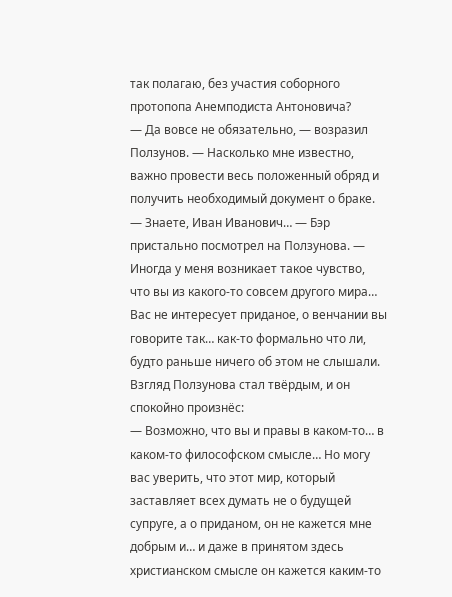так полагаю, без участия соборного протопопа Анемподиста Антоновича?
— Да вовсе не обязательно, — возразил Ползунов. — Насколько мне известно, важно провести весь положенный обряд и получить необходимый документ о браке.
— Знаете, Иван Иванович… — Бэр пристально посмотрел на Ползунова. — Иногда у меня возникает такое чувство, что вы из какого-то совсем другого мира… Вас не интересует приданое, о венчании вы говорите так… как-то формально что ли, будто раньше ничего об этом не слышали.
Взгляд Ползунова стал твёрдым, и он спокойно произнёс:
— Возможно, что вы и правы в каком-то… в каком-то философском смысле… Но могу вас уверить, что этот мир, который заставляет всех думать не о будущей супруге, а о приданом, он не кажется мне добрым и… и даже в принятом здесь христианском смысле он кажется каким-то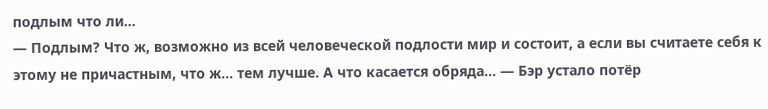подлым что ли…
— Подлым? Что ж, возможно из всей человеческой подлости мир и состоит, а если вы считаете себя к этому не причастным, что ж… тем лучше. А что касается обряда… — Бэр устало потёр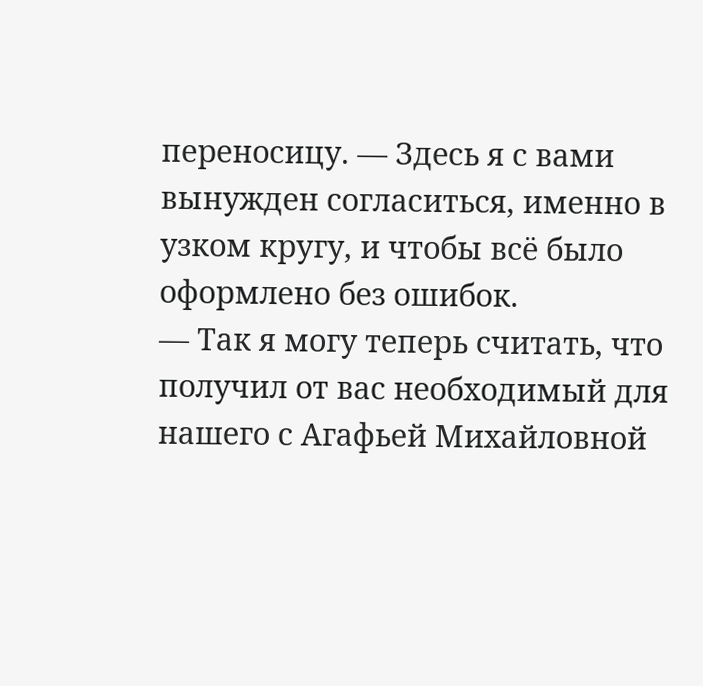переносицу. — Здесь я с вами вынужден согласиться, именно в узком кругу, и чтобы всё было оформлено без ошибок.
— Так я могу теперь считать, что получил от вас необходимый для нашего с Агафьей Михайловной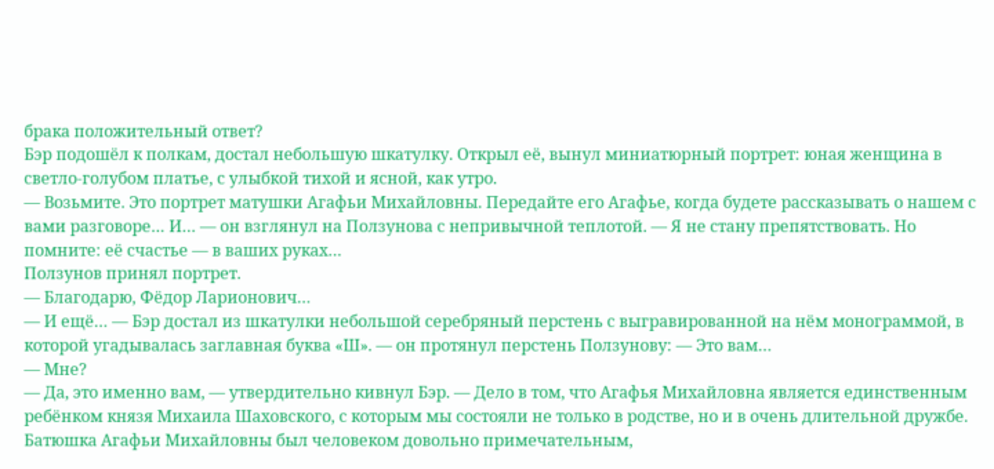брака положительный ответ?
Бэр подошёл к полкам, достал небольшую шкатулку. Открыл её, вынул миниатюрный портрет: юная женщина в светло-голубом платье, с улыбкой тихой и ясной, как утро.
— Возьмите. Это портрет матушки Агафьи Михайловны. Передайте его Агафье, когда будете рассказывать о нашем с вами разговоре… И… — он взглянул на Ползунова с непривычной теплотой. — Я не стану препятствовать. Но помните: её счастье — в ваших руках…
Ползунов принял портрет.
— Благодарю, Фёдор Ларионович…
— И ещё… — Бэр достал из шкатулки небольшой серебряный перстень с выгравированной на нём монограммой, в которой угадывалась заглавная буква «Ш». — он протянул перстень Ползунову: — Это вам…
— Мне?
— Да, это именно вам, — утвердительно кивнул Бэр. — Дело в том, что Агафья Михайловна является единственным ребёнком князя Михаила Шаховского, с которым мы состояли не только в родстве, но и в очень длительной дружбе. Батюшка Агафьи Михайловны был человеком довольно примечательным,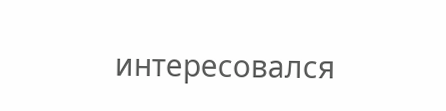интересовался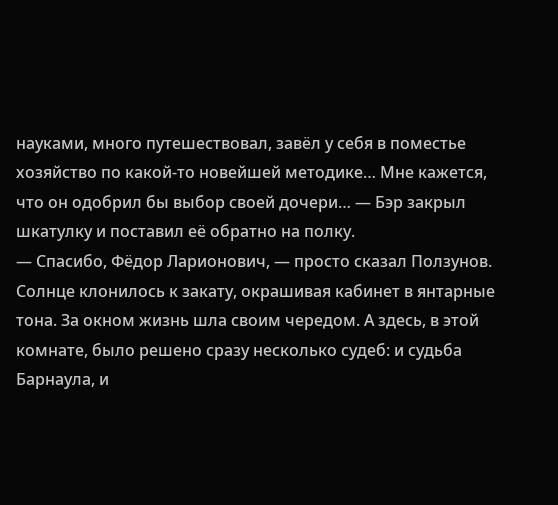науками, много путешествовал, завёл у себя в поместье хозяйство по какой-то новейшей методике… Мне кажется, что он одобрил бы выбор своей дочери… — Бэр закрыл шкатулку и поставил её обратно на полку.
— Спасибо, Фёдор Ларионович, — просто сказал Ползунов.
Солнце клонилось к закату, окрашивая кабинет в янтарные тона. За окном жизнь шла своим чередом. А здесь, в этой комнате, было решено сразу несколько судеб: и судьба Барнаула, и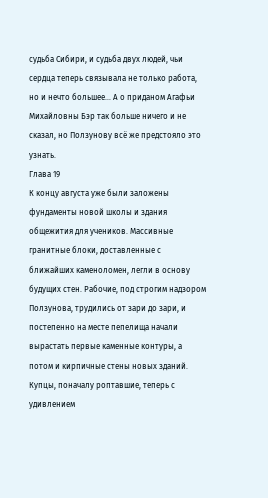судьба Сибири, и судьба двух людей, чьи сердца теперь связывала не только работа, но и нечто большее… А о приданом Агафьи Михайловны Бэр так больше ничего и не сказал, но Ползунову всё же предстояло это узнать.
Глава 19
К концу августа уже были заложены фундаменты новой школы и здания общежития для учеников. Массивные гранитные блоки, доставленные с ближайших каменоломен, легли в основу будущих стен. Рабочие, под строгим надзором Ползунова, трудились от зари до зари, и постепенно на месте пепелища начали вырастать первые каменные контуры, а потом и кирпичные стены новых зданий.
Купцы, поначалу роптавшие, теперь с удивлением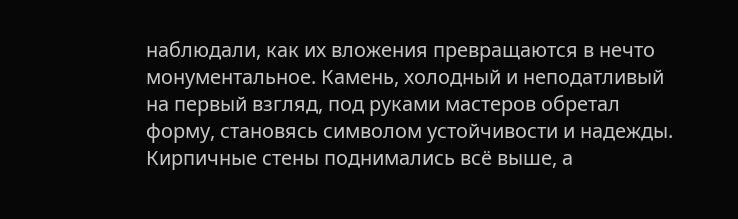наблюдали, как их вложения превращаются в нечто монументальное. Камень, холодный и неподатливый на первый взгляд, под руками мастеров обретал форму, становясь символом устойчивости и надежды. Кирпичные стены поднимались всё выше, а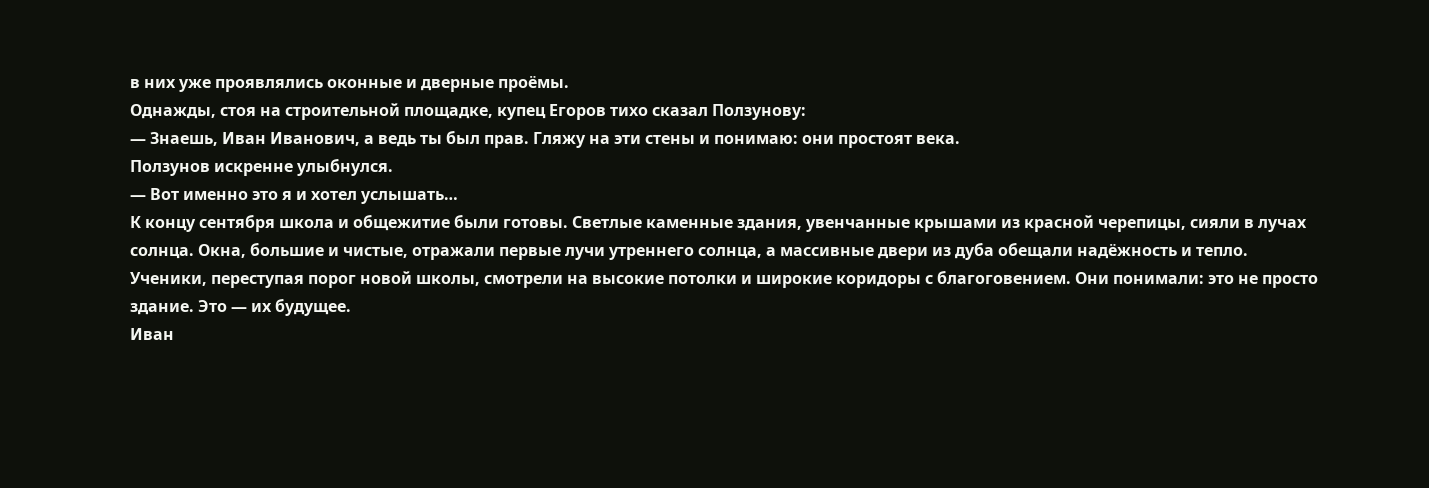в них уже проявлялись оконные и дверные проёмы.
Однажды, стоя на строительной площадке, купец Егоров тихо сказал Ползунову:
— Знаешь, Иван Иванович, а ведь ты был прав. Гляжу на эти стены и понимаю: они простоят века.
Ползунов искренне улыбнулся.
— Вот именно это я и хотел услышать…
К концу сентября школа и общежитие были готовы. Светлые каменные здания, увенчанные крышами из красной черепицы, сияли в лучах солнца. Окна, большие и чистые, отражали первые лучи утреннего солнца, а массивные двери из дуба обещали надёжность и тепло.
Ученики, переступая порог новой школы, смотрели на высокие потолки и широкие коридоры с благоговением. Они понимали: это не просто здание. Это — их будущее.
Иван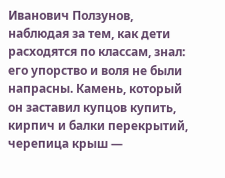Иванович Ползунов, наблюдая за тем, как дети расходятся по классам, знал: его упорство и воля не были напрасны. Камень, который он заставил купцов купить, кирпич и балки перекрытий, черепица крыш —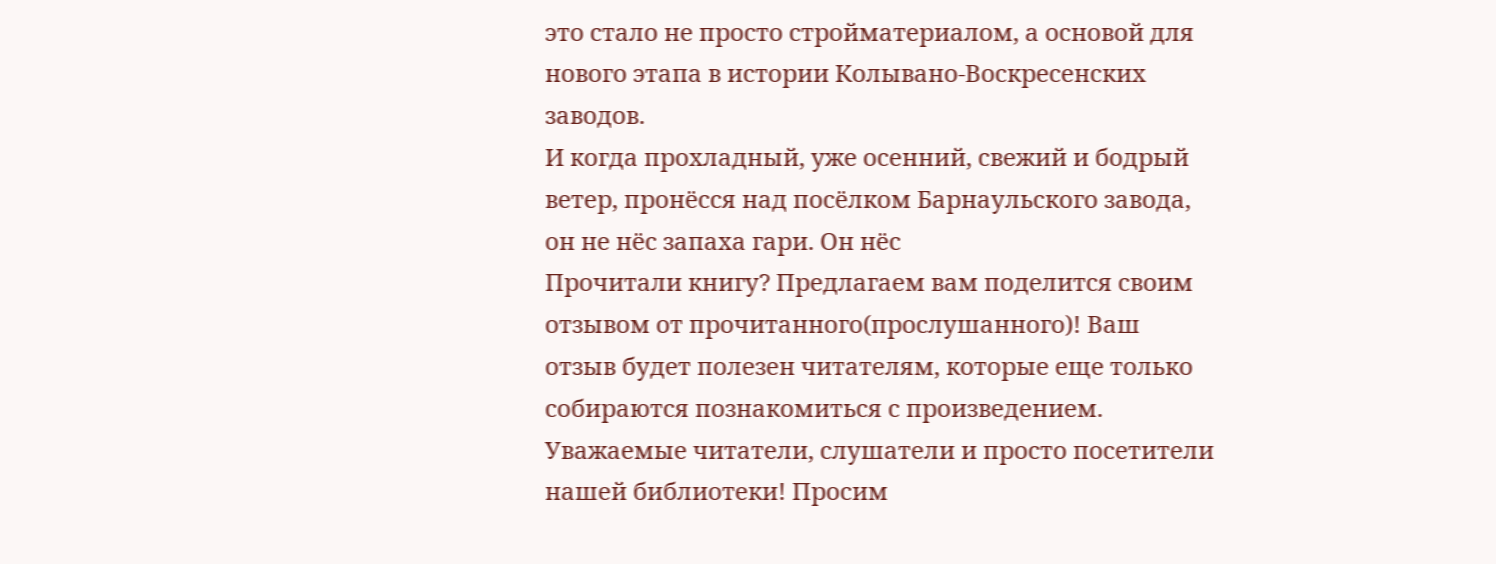это стало не просто стройматериалом, а основой для нового этапа в истории Колывано-Воскресенских заводов.
И когда прохладный, уже осенний, свежий и бодрый ветер, пронёсся над посёлком Барнаульского завода, он не нёс запаха гари. Он нёс
Прочитали книгу? Предлагаем вам поделится своим отзывом от прочитанного(прослушанного)! Ваш отзыв будет полезен читателям, которые еще только собираются познакомиться с произведением.
Уважаемые читатели, слушатели и просто посетители нашей библиотеки! Просим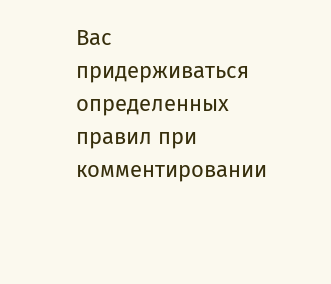Вас придерживаться определенных правил при комментировании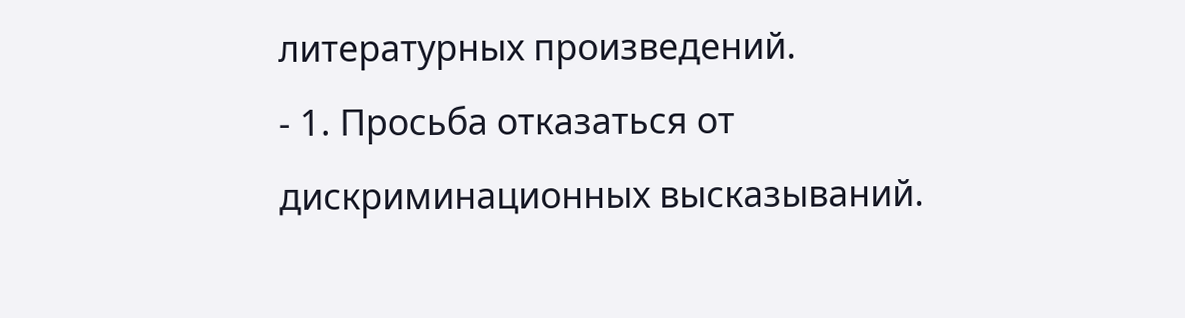литературных произведений.
- 1. Просьба отказаться от дискриминационных высказываний.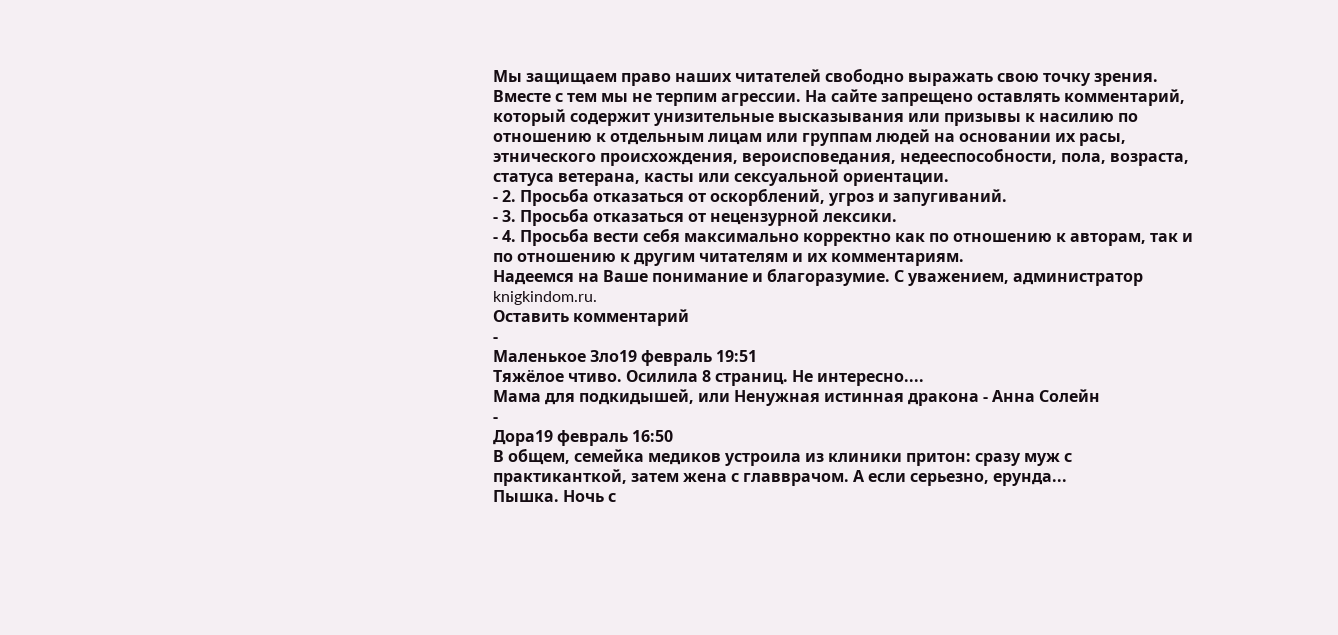Мы защищаем право наших читателей свободно выражать свою точку зрения. Вместе с тем мы не терпим агрессии. На сайте запрещено оставлять комментарий, который содержит унизительные высказывания или призывы к насилию по отношению к отдельным лицам или группам людей на основании их расы, этнического происхождения, вероисповедания, недееспособности, пола, возраста, статуса ветерана, касты или сексуальной ориентации.
- 2. Просьба отказаться от оскорблений, угроз и запугиваний.
- 3. Просьба отказаться от нецензурной лексики.
- 4. Просьба вести себя максимально корректно как по отношению к авторам, так и по отношению к другим читателям и их комментариям.
Надеемся на Ваше понимание и благоразумие. С уважением, администратор knigkindom.ru.
Оставить комментарий
-
Маленькое Зло19 февраль 19:51
Тяжёлое чтиво. Осилила 8 страниц. Не интересно....
Мама для подкидышей, или Ненужная истинная дракона - Анна Солейн
-
Дора19 февраль 16:50
В общем, семейка медиков устроила из клиники притон: сразу муж с практиканткой, затем жена с главврачом. А если серьезно, ерунда...
Пышка. Ночь с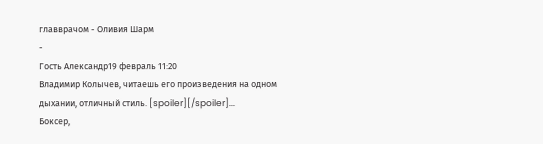главврачом - Оливия Шарм
-
Гость Александр19 февраль 11:20
Владимир Колычев, читаешь его произведения на одном дыхании, отличный стиль. [spoiler][/spoiler]...
Боксер,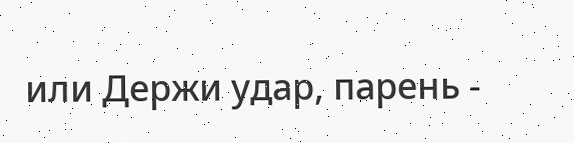или Держи удар, парень -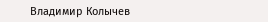Владимир Колычев